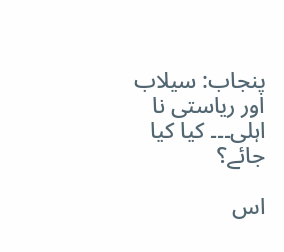پنجاب: سیلاب اور ریاستی نا اہلی۔۔۔ کیا کیا جائے؟

اس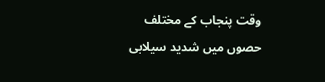وقت پنجاب کے مختلف حصوں میں شدید سیلابی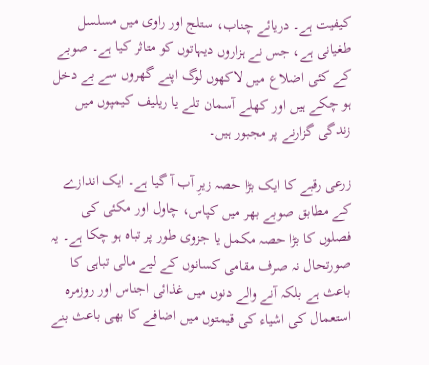کیفیت ہے۔ دریائے چناب، ستلج اور راوی میں مسلسل طغیانی ہے، جس نے ہزاروں دیہاتوں کو متاثر کیا ہے۔ صوبے کے کئی اضلاع میں لاکھوں لوگ اپنے گھروں سے بے دخل ہو چکے ہیں اور کھلے آسمان تلے یا ریلیف کیمپوں میں زندگی گزارنے پر مجبور ہیں۔

زرعی رقبے کا ایک بڑا حصہ زیرِ آب آ گیا ہے۔ ایک اندازے کے مطابق صوبے بھر میں کپاس، چاول اور مکئی کی فصلوں کا بڑا حصہ مکمل یا جزوی طور پر تباہ ہو چکا ہے۔ یہ صورتحال نہ صرف مقامی کسانوں کے لیے مالی تباہی کا باعث ہے بلکہ آنے والے دنوں میں غذائی اجناس اور روزمرہ استعمال کی اشیاء کی قیمتوں میں اضافے کا بھی باعث بنے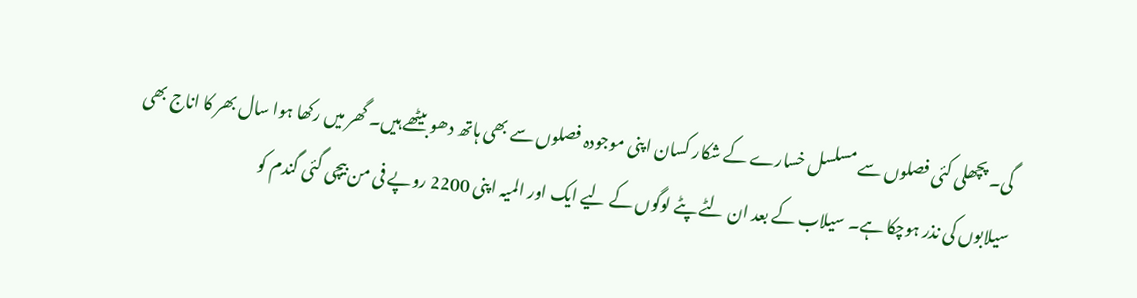گی۔ پچھلی کئی فصلوں سے مسلسل خسارے کے شکار کسان اپنی موجودہ فصلوں سے بھی ہاتھ دھو بیٹھے ہیں۔ گھر میں رکھا ہوا سال بھر کا اناج بھی سیلابوں کی نذر ہوچکا ہے۔ سیلاب کے بعد ان لٹے پٹے لوگوں کے لیے ایک اور المیہ اپنی 2200 روپے فی من بیچی گئی گندم کو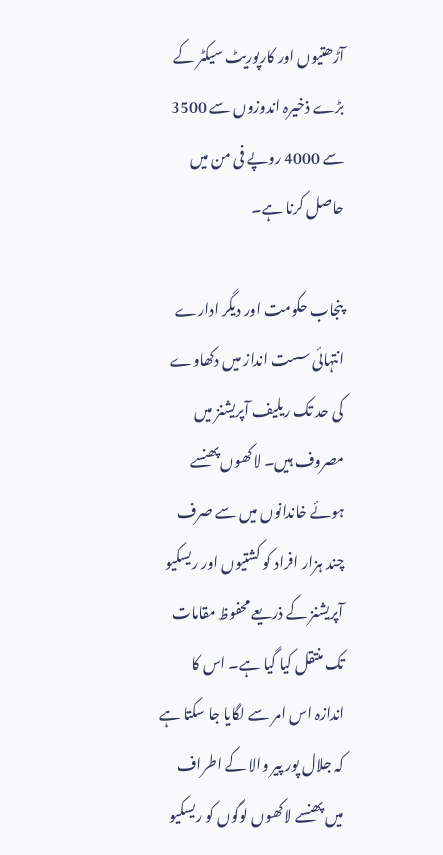آڑھتیوں اور کارپوریٹ سیکٹر کے بڑے ذخیرہ اندوزوں سے 3500 سے 4000 روپے فی من میں حاصل کرنا ہے۔

پنجاب حکومت اور دیگر ادارے انتہائی سست انداز میں دکھاوے کی حد تک ریلیف آپریشنز میں مصروف ہیں۔ لاکھوں پھنسے ہوئے خاندانوں میں سے صرف چند ہزار افراد کو کشتیوں اور ریسکیو آپریشنز کے ذریعے محفوظ مقامات تک منتقل کیا گیا ہے۔ اس کا اندازہ اس امر سے لگایا جا سکتا ہے کہ جلال پور پیر والا کے اطراف میں پھنسے لاکھوں لوگوں کو ریسکیو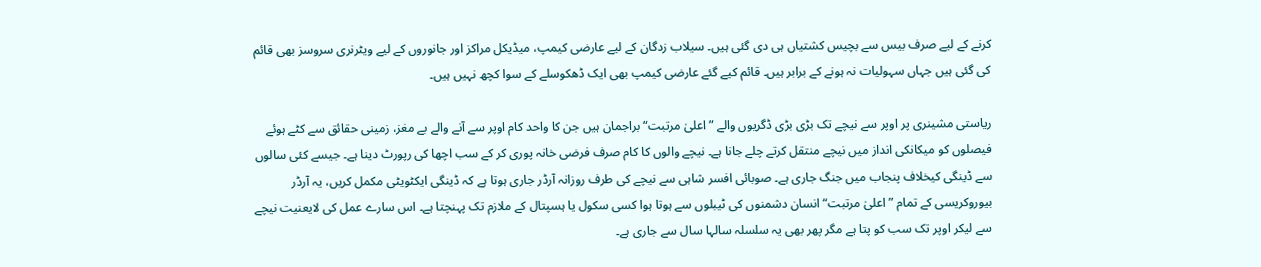کرنے کے لیے صرف بیس سے بچیس کشتیاں ہی دی گئی ہیں۔ سیلاب زدگان کے لیے عارضی کیمپ، میڈیکل مراکز اور جانوروں کے لیے ویٹرنری سروسز بھی قائم کی گئی ہیں جہاں سہولیات نہ ہونے کے برابر ہیں۔ قائم کیے گئے عارضی کیمپ بھی ایک ڈھکوسلے کے سوا کچھ نہیں ہیں۔

ریاستی مشینری پر اوپر سے نیچے تک بڑی بڑی ڈگریوں والے ”اعلیٰ مرتبت“براجمان ہیں جن کا واحد کام اوپر سے آنے والے بے مغز، زمینی حقائق سے کٹے ہوئے فیصلوں کو میکانکی انداز میں نیچے منتقل کرتے چلے جانا ہے۔ نیچے والوں کا کام صرف فرضی خانہ پوری کر کے سب اچھا کی رپورٹ دینا ہے۔ جیسے کئی سالوں سے ڈینگی کیخلاف پنجاب میں جنگ جاری ہے۔ صوبائی افسر شاہی سے نیچے کی طرف روزانہ آرڈر جاری ہوتا ہے کہ ڈینگی ایکٹویٹی مکمل کریں، یہ آرڈر بیوروکریسی کے تمام ”اعلیٰ مرتبت“ انسان دشمنوں کی ٹیبلوں سے ہوتا ہوا کسی سکول یا ہسپتال کے ملازم تک پہنچتا ہے۔ اس سارے عمل کی لایعنیت نیچے سے لیکر اوپر تک سب کو پتا ہے مگر پھر بھی یہ سلسلہ سالہا سال سے جاری ہے۔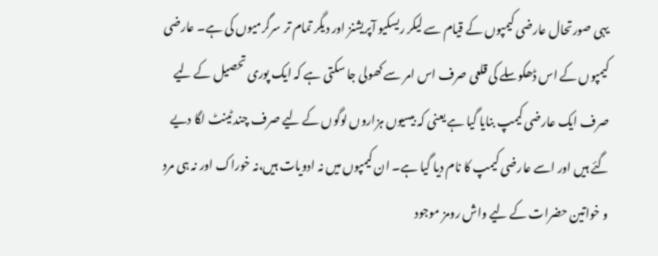یہی صورتحال عارضی کیمپوں کے قیام سے لیکر ریسکیو آپریشنز اور دیگر تمام تر سرگرمیوں کی ہے۔ عارضی کیمپوں کے اس ڈھکوسلے کی قلعی صرف اس امر سے کھولی جا سکتی ہے کہ ایک پوری تحصیل کے لیے صرف ایک عارضی کیمپ بنایا گیا ہے یعنی کہ بیسیوں ہزاروں لوگوں کے لیے صرف چند ٹینٹ لگا دیے گئے ہیں اور اسے عارضی کیمپ کا نام دیا گیا ہے۔ ان کیمپوں میں نہ ادویات ہیں،نہ خوراک اور نہ ہی مرد و خواتین حضرات کے لیے واش رومز موجود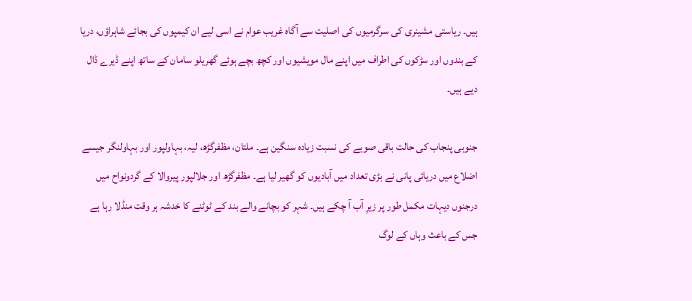ہیں۔ ریاستی مشینری کی سرگرمیوں کی اصلیت سے آگاہ غریب عوام نے اسی لیے ان کیمپوں کی بجائے شاہراؤں، دریا کے بندوں اور سڑکوں کی اطراف میں اپنے مال مویشیوں اور کچھ بچے ہوئے گھریلو سامان کے ساتھ اپنے ڈیرے ڈال دیے ہیں۔

جنوبی پنجاب کی حالت باقی صوبے کی نسبت زیادہ سنگین ہے۔ ملتان، مظفرگڑھ، لیہ، بہاولپور اور بہاولنگر جیسے اضلاع میں دریائی پانی نے بڑی تعداد میں آبادیوں کو گھیر لیا ہے۔ مظفرگڑھ اور جلالپور پیروالا کے گردونواح میں درجنوں دیہات مکمل طور پر زیرِ آب آ چکے ہیں۔ شہر کو بچانے والے بند کے ٹوٹنے کا خدشہ ہر وقت منڈلا رہا ہے جس کے باعث وہاں کے لوگ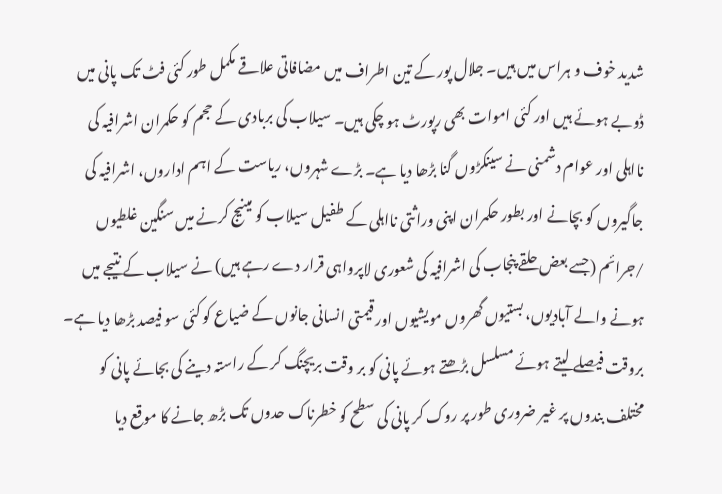شدید خوف و ہراس میں ہیں۔ جلال پور کے تین اطراف میں مضافاتی علاقے مکمل طور کئی فٹ تک پانی میں ڈوبے ہوئے ہیں اور کئی اموات بھی رپورٹ ہو چکی ہیں۔ سیلاب کی بربادی کے حجم کو حکمران اشرافیہ کی نااہلی اور عوام دشمنی نے سینکڑوں گنا بڑھا دیا ہے۔ بڑے شہروں، ریاست کے اہم اداروں، اشرافیہ کی جاگیروں کو بچانے اور بطور حکمران اپنی وراثتی نااہلی کے طفیل سیلاب کو مینیج کرنے میں سنگین غلطیوں /جرائم (جسے بعض حلقے پنجاب کی اشرافیہ کی شعوری لاپرواہی قرار دے رہے ہیں) نے سیلاب کے نتیجے میں ہونے والے آبادیوں، بستیوں گھروں مویشیوں اور قیمتی انسانی جانوں کے ضیاع کو کئی سو فیصد بڑھا دیا ہے۔ بروقت فیصلے لیتے ہوئے مسلسل بڑھتے ہوئے پانی کو بر وقت بریچنگ کر کے راستہ دینے کی بجائے پانی کو مختلف بندوں پر غیر ضروری طور پر روک کر پانی کی سطح کو خطرناک حدوں تک بڑھ جانے کا موقع دیا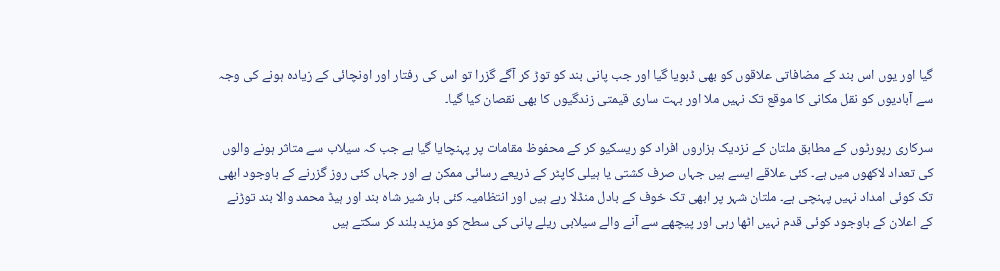گیا اور یوں اس بند کے مضافاتی علاقوں کو بھی ڈبویا گیا اور جب پانی بند کو توڑ کر آگے گزرا تو اس کی رفتار اور اونچائی کے زیادہ ہونے کی وجہ سے آبادیوں کو نقل مکانی کا موقع تک نہیں ملا اور بہت ساری قیمتی زندگیوں کا بھی نقصان کیا گیا۔

سرکاری رپورٹوں کے مطابق ملتان کے نزدیک ہزاروں افراد کو ریسکیو کر کے محفوظ مقامات پر پہنچایا گیا ہے جب کہ سیلاب سے متاثر ہونے والوں کی تعداد لاکھوں میں ہے۔ کئی علاقے ایسے ہیں جہاں صرف کشتی یا ہیلی کاپٹر کے ذریعے رسائی ممکن ہے اور جہاں کئی روز گزرنے کے باوجود ابھی تک کوئی امداد نہیں پہنچی ہے۔ ملتان شہر پر ابھی تک خوف کے بادل منڈلا رہے ہیں اور انتظامیہ کئی بار شیر شاہ بند اور ہیڈ محمد والا بند توڑنے کے اعلان کے باوجود کوئی قدم نہیں اٹھا رہی اور پیچھے سے آنے والے سیلابی ریلے پانی کی سطح کو مزید بلند کر سکتے ہیں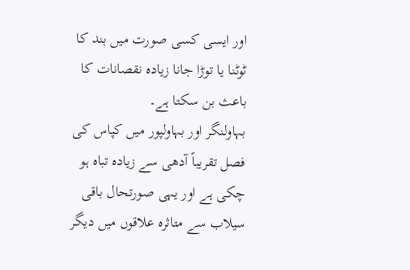اور ایسی کسی صورت میں بند کا ٹوٹنا یا توڑا جانا زیادہ نقصانات کا باعث بن سکتا ہے۔
بہاولنگر اور بہاولپور میں کپاس کی فصل تقریباً آدھی سے زیادہ تباہ ہو چکی ہے اور یہی صورتحال باقی سیلاب سے متاثرہ علاقوں میں دیگر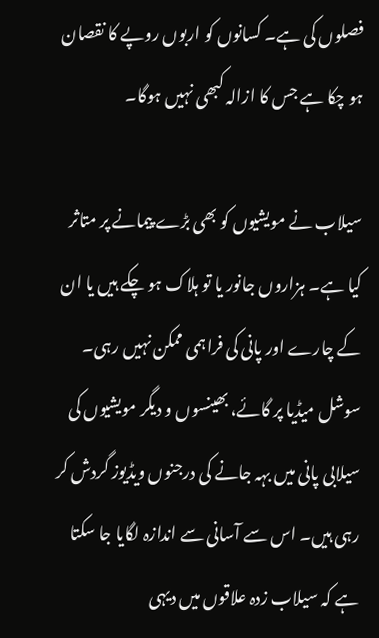فصلوں کی ہے۔ کسانوں کو اربوں روپے کا نقصان ہو چکا ہے جس کا ازالہ کبھی نہیں ہوگا۔

سیلاب نے مویشیوں کو بھی بڑے پیمانے پر متاثر کیا ہے۔ ہزاروں جانور یا تو ہلاک ہو چکے ہیں یا ان کے چارے اور پانی کی فراہمی ممکن نہیں رہی۔ سوشل میڈیا پر گائے، بھینسوں و دیگر مویشیوں کی سیلابی پانی میں بہہ جانے کی درجنوں ویڈیوز گردش کر رہی ہیں۔ اس سے آسانی سے اندازہ لگایا جا سکتا ہے کہ سیلاب زدہ علاقوں میں دیہی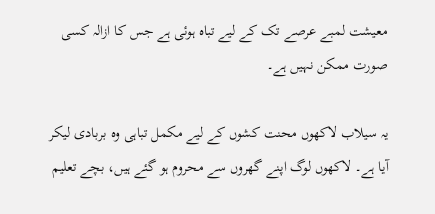معیشت لمبے عرصے تک کے لیے تباہ ہوئی ہے جس کا ازالہ کسی صورت ممکن نہیں ہے۔

یہ سیلاب لاکھوں محنت کشوں کے لیے مکمل تباہی وہ بربادی لیکر آیا ہے۔ لاکھوں لوگ اپنے گھروں سے محروم ہو گئے ہیں، بچے تعلیم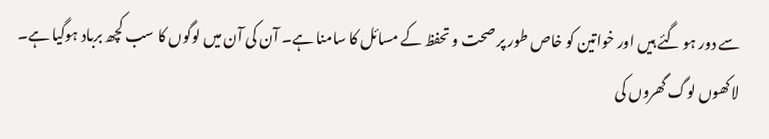سے دور ہو گئے ہیں اور خواتین کو خاص طور پر صحت و تحفظ کے مسائل کا سامنا ہے۔ آن کی آن میں لوگوں کا سب کچھ برباد ہوگیا ہے۔ لاکھوں لوگ گھروں کی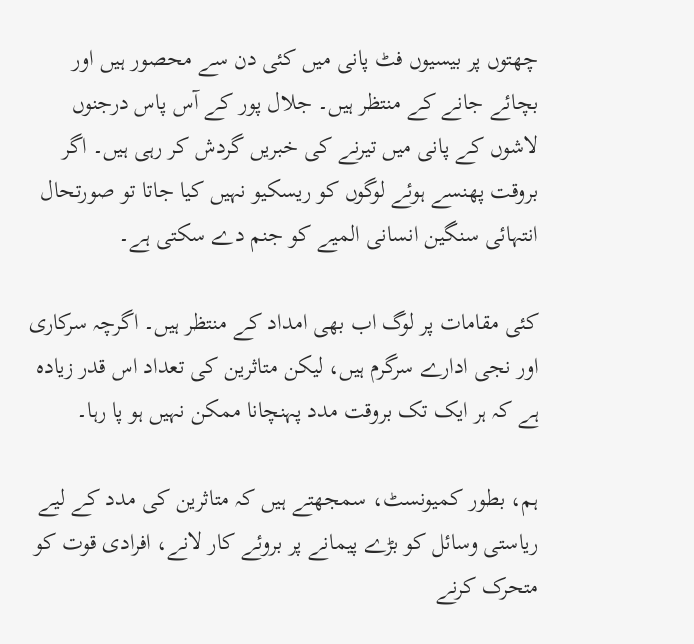چھتوں پر بیسیوں فٹ پانی میں کئی دن سے محصور ہیں اور بچائے جانے کے منتظر ہیں۔ جلال پور کے آس پاس درجنوں لاشوں کے پانی میں تیرنے کی خبریں گردش کر رہی ہیں۔ اگر بروقت پھنسے ہوئے لوگوں کو ریسکیو نہیں کیا جاتا تو صورتحال انتہائی سنگین انسانی المیے کو جنم دے سکتی ہے۔

کئی مقامات پر لوگ اب بھی امداد کے منتظر ہیں۔ اگرچہ سرکاری اور نجی ادارے سرگرم ہیں، لیکن متاثرین کی تعداد اس قدر زیادہ ہے کہ ہر ایک تک بروقت مدد پہنچانا ممکن نہیں ہو پا رہا۔

ہم، بطور کمیونسٹ، سمجھتے ہیں کہ متاثرین کی مدد کے لیے ریاستی وسائل کو بڑے پیمانے پر بروئے کار لانے، افرادی قوت کو متحرک کرنے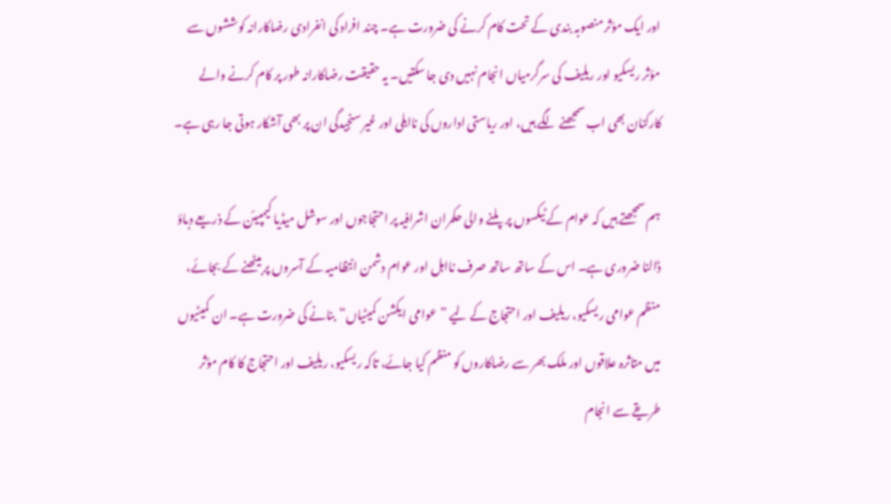اور ایک مؤثر منصوبہ بندی کے تحت کام کرنے کی ضرورت ہے۔ چند افراد کی انفرادی رضاکارانہ کوششوں سے مؤثر ریسکیو اور ریلیف کی سرگرمیاں انجام نہیں دی جا سکتیں۔ یہ حقیقت رضاکارانہ طور پر کام کرنے والے کارکنان بھی اب سمجھنے لگے ہیں، اور ریاستی اداروں کی نااہلی اور غیر سنجیدگی ان پر بھی آشکار ہوتی جا رہی ہے۔

ہم سمجھتے ہیں کہ عوام کے ٹیکسوں پر پلنے والی حکمران اشرافیہ پر احتجاجوں اور سوشل میڈیا کیمپیئن کے ذریعے دباؤ ڈالنا ضروری ہے۔ اس کے ساتھ ساتھ صرف نااہل اور عوام دشمن انتظامیہ کے آسروں پر بیٹھنے کے بجائے، منظم عوامی ریسکیو، ریلیف اور احتجاج کے لیے ”عوامی ایکشن کمیٹیاں“بنانے کی ضرورت ہے۔ ان کمیٹیوں میں متاثرہ علاقوں اور ملک بھر سے رضاکاروں کو منظم کیا جائے، تاکہ ریسکیو، ریلیف اور احتجاج کا کام مؤثر طریقے سے انجام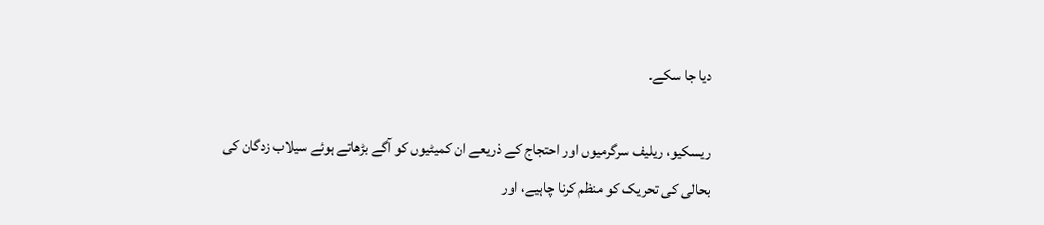دیا جا سکے۔

ریسکیو، ریلیف سرگرمیوں اور احتجاج کے ذریعے ان کمیٹیوں کو آگے بڑھاتے ہوئے سیلاب زدگان کی بحالی کی تحریک کو منظم کرنا چاہیے، اور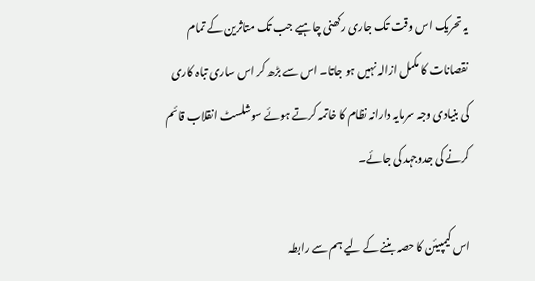یہ تحریک اس وقت تک جاری رکھنی چاہیے جب تک متاثرین کے تمام نقصانات کا مکمل ازالہ نہیں ہو جاتا۔ اس سے بڑھ کر اس ساری تباہ کاری کی بنیادی وجہ سرمایہ دارانہ نظام کا خاتمہ کرتے ہوئے سوشلسٹ انقلاب قائم کرنے کی جدوجہد کی جائے۔

اس کیمپیئن کا حصہ بننے کے لیے ہم سے رابطہ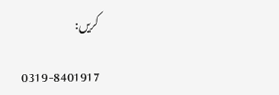کریں:

0319-8401917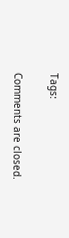Tags:

Comments are closed.